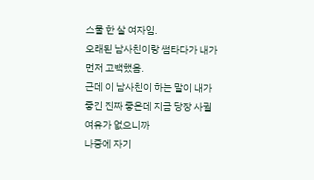스물 한 살 여자임.
오래된 남사친이랑 썸타다가 내가 먼저 고백했음.
근데 이 남사친이 하는 말이 내가 좋긴 진짜 좋은데 지금 당장 사귈 여유가 없으니까
나중에 자기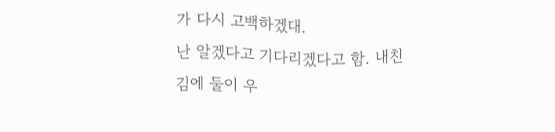가 다시 고백하겠대.
난 알겠다고 기다리겠다고 함. 내친 김에 둘이 우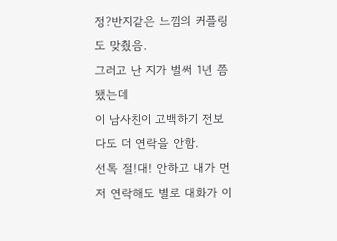정?반지같은 느낌의 커플링도 맞췄음.
그러고 난 지가 벌써 1년 쯤 됐는데
이 남사친이 고백하기 전보다도 더 연락을 안함.
선톡 절!대! 안하고 내가 먼저 연락해도 별로 대화가 이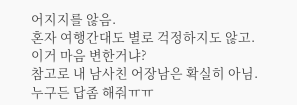어지지를 않음.
혼자 여행간대도 별로 걱정하지도 않고.
이거 마음 변한거냐?
참고로 내 남사친 어장남은 확실히 아님.
누구든 답좀 해줘ㅠㅠ